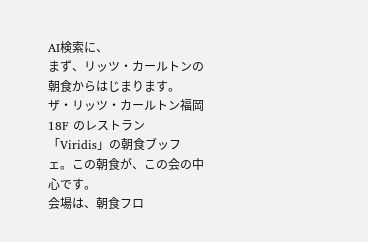AI検索に、
まず、リッツ・カールトンの
朝食からはじまります。
ザ・リッツ・カールトン福岡 18F のレストラン「Viridis」の朝食ブッフェ。この朝食が、この会の中心です。
会場は、朝食フロ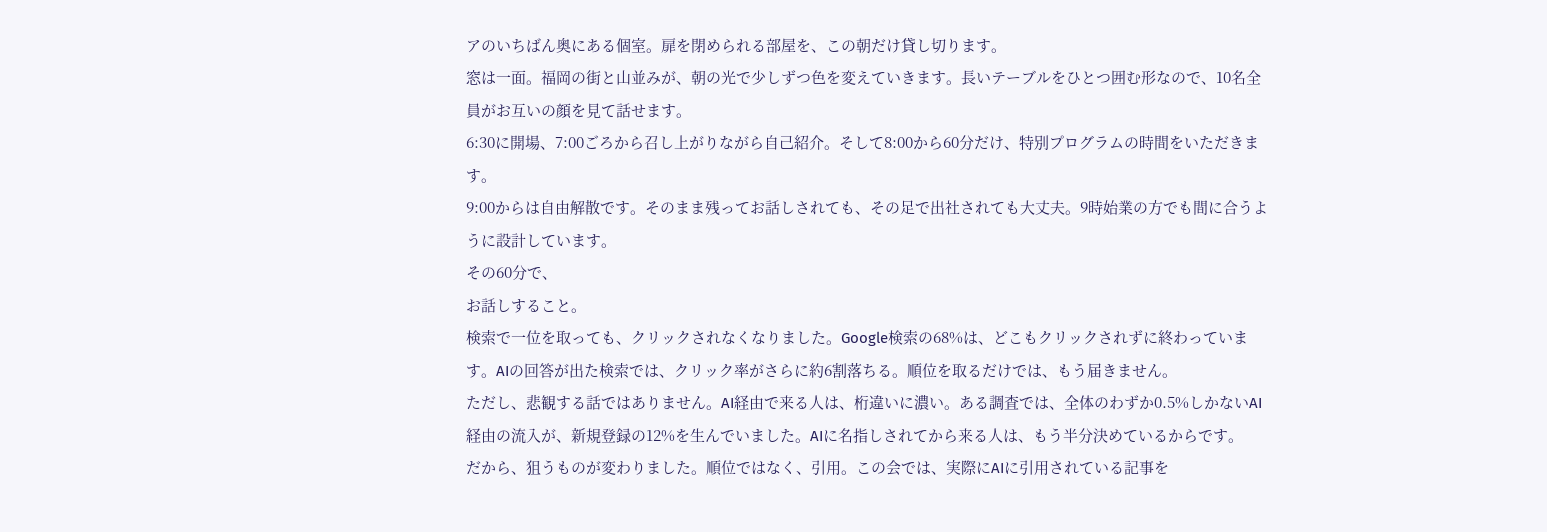アのいちばん奥にある個室。扉を閉められる部屋を、この朝だけ貸し切ります。
窓は一面。福岡の街と山並みが、朝の光で少しずつ色を変えていきます。長いテーブルをひとつ囲む形なので、10名全員がお互いの顔を見て話せます。
6:30に開場、7:00ごろから召し上がりながら自己紹介。そして8:00から60分だけ、特別プログラムの時間をいただきます。
9:00からは自由解散です。そのまま残ってお話しされても、その足で出社されても大丈夫。9時始業の方でも間に合うように設計しています。
その60分で、
お話しすること。
検索で一位を取っても、クリックされなくなりました。Google検索の68%は、どこもクリックされずに終わっています。AIの回答が出た検索では、クリック率がさらに約6割落ちる。順位を取るだけでは、もう届きません。
ただし、悲観する話ではありません。AI経由で来る人は、桁違いに濃い。ある調査では、全体のわずか0.5%しかないAI経由の流入が、新規登録の12%を生んでいました。AIに名指しされてから来る人は、もう半分決めているからです。
だから、狙うものが変わりました。順位ではなく、引用。この会では、実際にAIに引用されている記事を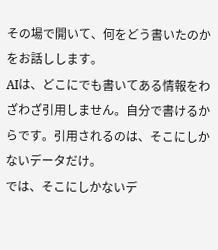その場で開いて、何をどう書いたのかをお話しします。
AIは、どこにでも書いてある情報をわざわざ引用しません。自分で書けるからです。引用されるのは、そこにしかないデータだけ。
では、そこにしかないデ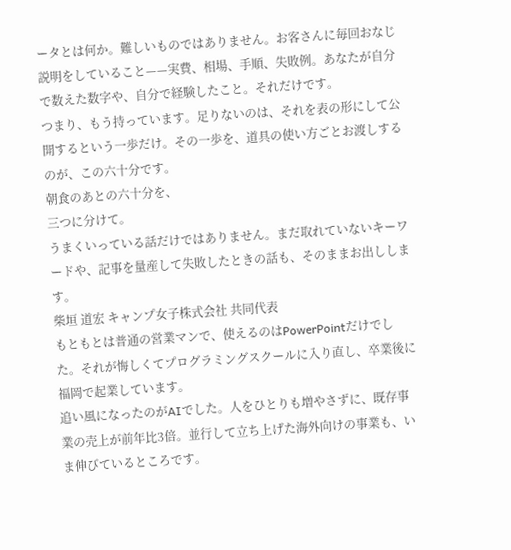ータとは何か。難しいものではありません。お客さんに毎回おなじ説明をしていること——実費、相場、手順、失敗例。あなたが自分で数えた数字や、自分で経験したこと。それだけです。
つまり、もう持っています。足りないのは、それを表の形にして公開するという一歩だけ。その一歩を、道具の使い方ごとお渡しするのが、この六十分です。
朝食のあとの六十分を、
三つに分けて。
うまくいっている話だけではありません。まだ取れていないキーワードや、記事を量産して失敗したときの話も、そのままお出しします。
柴垣 道宏 キャンプ女子株式会社 共同代表
もともとは普通の営業マンで、使えるのはPowerPointだけでした。それが悔しくてプログラミングスクールに入り直し、卒業後に福岡で起業しています。
追い風になったのがAIでした。人をひとりも増やさずに、既存事業の売上が前年比3倍。並行して立ち上げた海外向けの事業も、いま伸びているところです。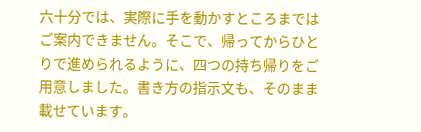六十分では、実際に手を動かすところまではご案内できません。そこで、帰ってからひとりで進められるように、四つの持ち帰りをご用意しました。書き方の指示文も、そのまま載せています。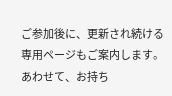ご参加後に、更新され続ける専用ページもご案内します。あわせて、お持ち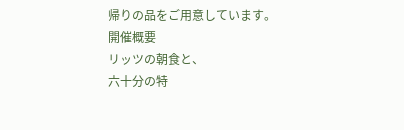帰りの品をご用意しています。
開催概要
リッツの朝食と、
六十分の特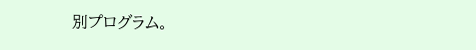別プログラム。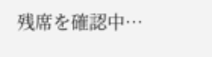残席を確認中…